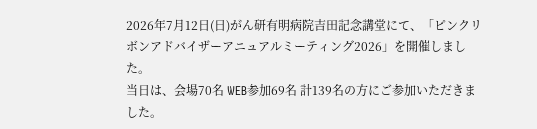2026年7月12日(日)がん研有明病院吉田記念講堂にて、「ピンクリボンアドバイザーアニュアルミーティング2026」を開催しました。
当日は、会場70名 WEB参加69名 計139名の方にご参加いただきました。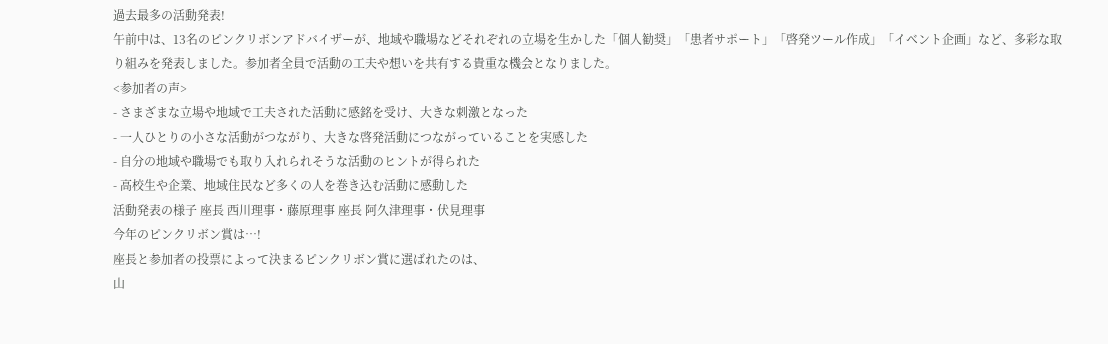過去最多の活動発表!
午前中は、13名のピンクリボンアドバイザーが、地域や職場などそれぞれの立場を生かした「個人勧奨」「患者サポート」「啓発ツール作成」「イベント企画」など、多彩な取り組みを発表しました。参加者全員で活動の工夫や想いを共有する貴重な機会となりました。
<参加者の声>
- さまざまな立場や地域で工夫された活動に感銘を受け、大きな刺激となった
- 一人ひとりの小さな活動がつながり、大きな啓発活動につながっていることを実感した
- 自分の地域や職場でも取り入れられそうな活動のヒントが得られた
- 高校生や企業、地域住民など多くの人を巻き込む活動に感動した
活動発表の様子 座長 西川理事・藤原理事 座長 阿久津理事・伏見理事
今年のピンクリボン賞は…!
座長と参加者の投票によって決まるピンクリボン賞に選ばれたのは、
山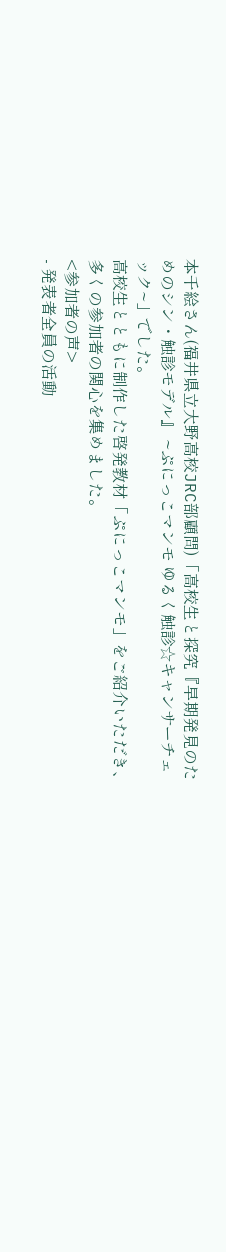本千絵さん(福井県立大野高校JRC部顧問)「高校生と探究『早期発見のためのシン・触診モデル』 ~ぷにっこマンモ ゆるく触診☆キャンサーチェック~」でした。
高校生とともに制作した啓発教材「ぷにっこマンモ」をご紹介いただき、多くの参加者の関心を集めました。
<参加者の声>
- 発表者全員の活動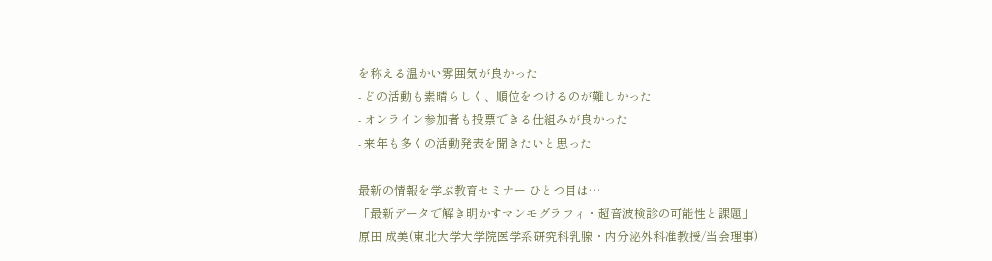を称える温かい雰囲気が良かった
- どの活動も素晴らしく、順位をつけるのが難しかった
- オンライン参加者も投票できる仕組みが良かった
- 来年も多くの活動発表を聞きたいと思った

最新の情報を学ぶ教育セミナー ひとつ目は…
「最新データで解き明かすマンモグラフィ・超音波検診の可能性と課題」
原田 成美(東北大学大学院医学系研究科乳腺・内分泌外科准教授/当会理事)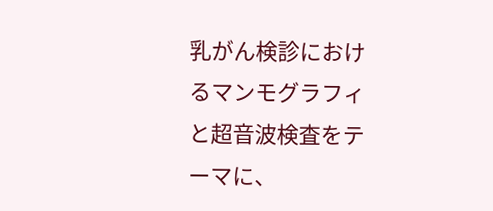乳がん検診におけるマンモグラフィと超音波検査をテーマに、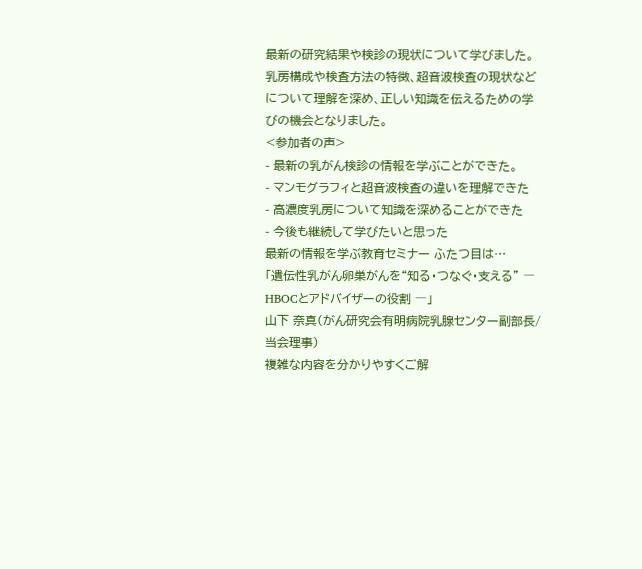最新の研究結果や検診の現状について学びました。乳房構成や検査方法の特徴、超音波検査の現状などについて理解を深め、正しい知識を伝えるための学びの機会となりました。
<参加者の声>
- 最新の乳がん検診の情報を学ぶことができた。
- マンモグラフィと超音波検査の違いを理解できた
- 高濃度乳房について知識を深めることができた
- 今後も継続して学びたいと思った
最新の情報を学ぶ教育セミナー ふたつ目は…
「遺伝性乳がん卵巣がんを“知る・つなぐ・支える” ― HBOCとアドバイザーの役割 ―」
山下 奈真(がん研究会有明病院乳腺センター副部長/当会理事)
複雑な内容を分かりやすくご解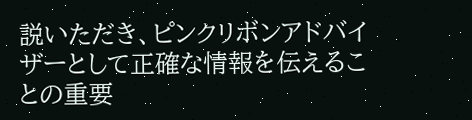説いただき、ピンクリボンアドバイザーとして正確な情報を伝えることの重要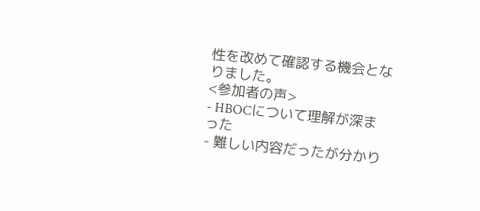性を改めて確認する機会となりました。
<参加者の声>
- HBOCについて理解が深まった
- 難しい内容だったが分かり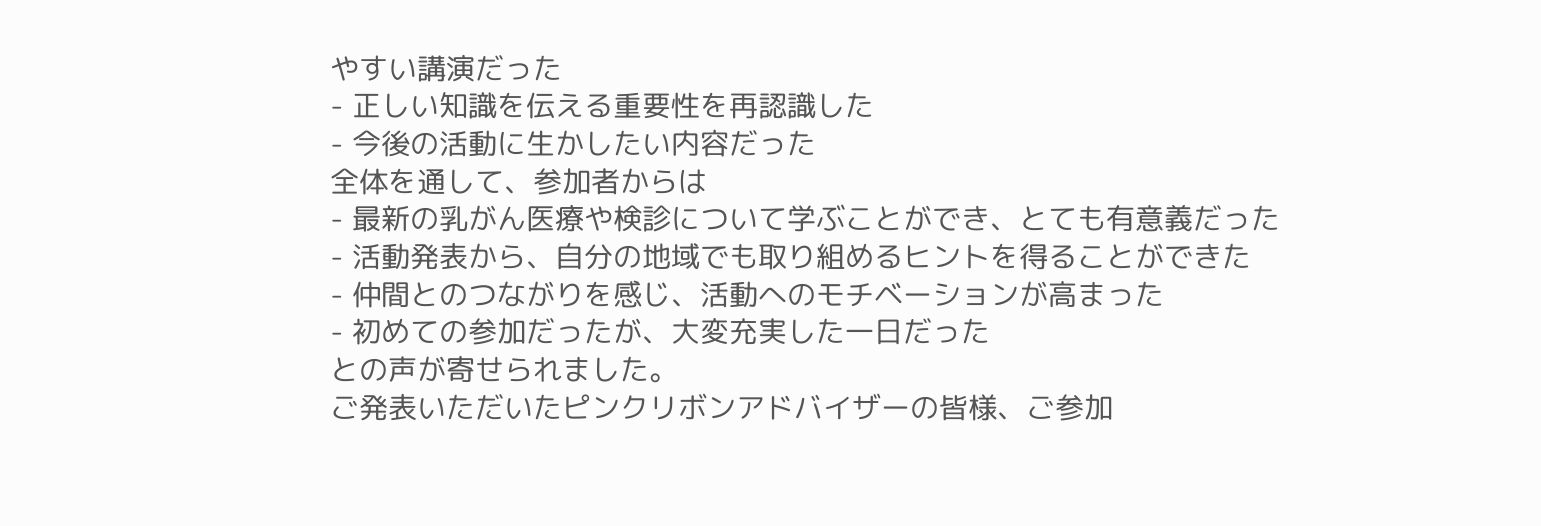やすい講演だった
- 正しい知識を伝える重要性を再認識した
- 今後の活動に生かしたい内容だった
全体を通して、参加者からは
- 最新の乳がん医療や検診について学ぶことができ、とても有意義だった
- 活動発表から、自分の地域でも取り組めるヒントを得ることができた
- 仲間とのつながりを感じ、活動へのモチベーションが高まった
- 初めての参加だったが、大変充実した一日だった
との声が寄せられました。
ご発表いただいたピンクリボンアドバイザーの皆様、ご参加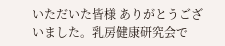いただいた皆様 ありがとうございました。乳房健康研究会で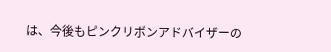は、今後もピンクリボンアドバイザーの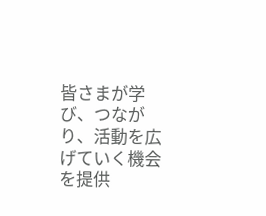皆さまが学び、つながり、活動を広げていく機会を提供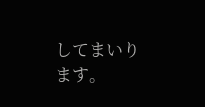してまいります。